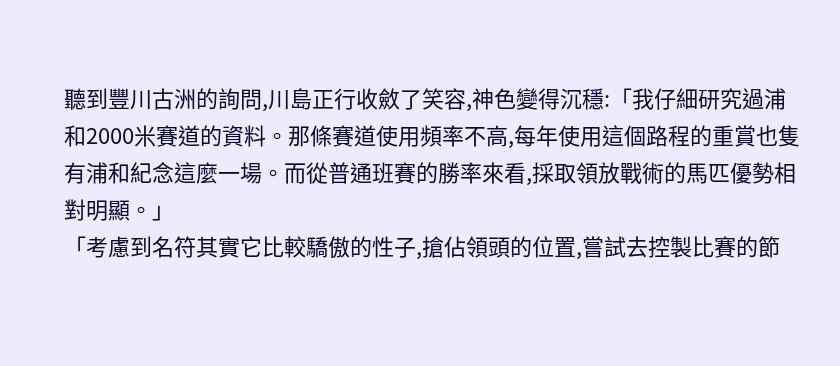聽到豐川古洲的詢問,川島正行收斂了笑容,神色變得沉穩:「我仔細研究過浦和2000米賽道的資料。那條賽道使用頻率不高,每年使用這個路程的重賞也隻有浦和紀念這麼一場。而從普通班賽的勝率來看,採取領放戰術的馬匹優勢相對明顯。」
「考慮到名符其實它比較驕傲的性子,搶佔領頭的位置,嘗試去控製比賽的節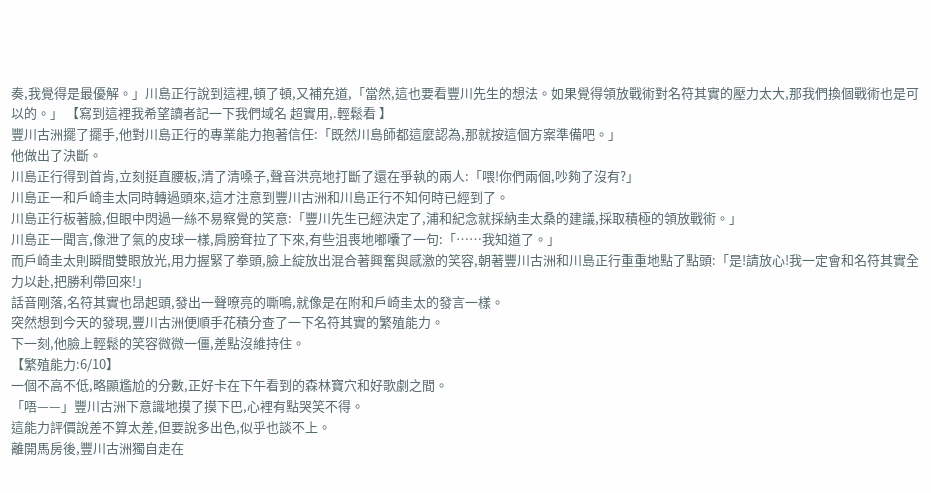奏,我覺得是最優解。」川島正行說到這裡,頓了頓,又補充道,「當然,這也要看豐川先生的想法。如果覺得領放戰術對名符其實的壓力太大,那我們換個戰術也是可以的。」 【寫到這裡我希望讀者記一下我們域名 超實用,.輕鬆看 】
豐川古洲擺了擺手,他對川島正行的專業能力抱著信任:「既然川島師都這麼認為,那就按這個方案準備吧。」
他做出了決斷。
川島正行得到首肯,立刻挺直腰板,清了清嗓子,聲音洪亮地打斷了還在爭執的兩人:「喂!你們兩個,吵夠了沒有?」
川島正一和戶崎圭太同時轉過頭來,這才注意到豐川古洲和川島正行不知何時已經到了。
川島正行板著臉,但眼中閃過一絲不易察覺的笑意:「豐川先生已經決定了,浦和紀念就採納圭太桑的建議,採取積極的領放戰術。」
川島正一聞言,像泄了氣的皮球一樣,肩膀耷拉了下來,有些沮喪地嘟囔了一句:「……我知道了。」
而戶崎圭太則瞬間雙眼放光,用力握緊了拳頭,臉上綻放出混合著興奮與感激的笑容,朝著豐川古洲和川島正行重重地點了點頭:「是!請放心!我一定會和名符其實全力以赴,把勝利帶回來!」
話音剛落,名符其實也昂起頭,發出一聲嘹亮的嘶鳴,就像是在附和戶崎圭太的發言一樣。
突然想到今天的發現,豐川古洲便順手花積分查了一下名符其實的繁殖能力。
下一刻,他臉上輕鬆的笑容微微一僵,差點沒維持住。
【繁殖能力:6/10】
一個不高不低,略顯尷尬的分數,正好卡在下午看到的森林寶穴和好歌劇之間。
「唔——」豐川古洲下意識地摸了摸下巴,心裡有點哭笑不得。
這能力評價說差不算太差,但要說多出色,似乎也談不上。
離開馬房後,豐川古洲獨自走在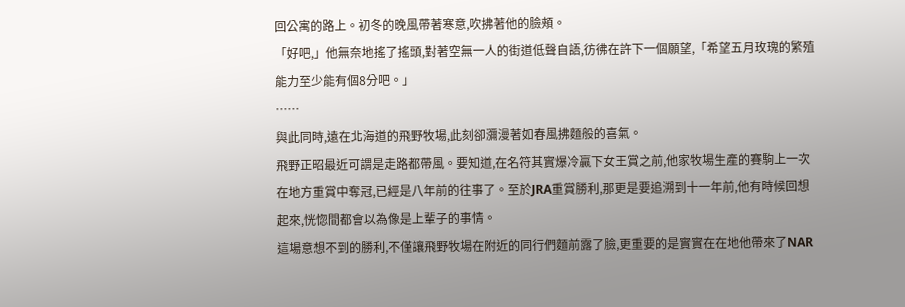回公寓的路上。初冬的晚風帶著寒意,吹拂著他的臉頰。
「好吧,」他無奈地搖了搖頭,對著空無一人的街道低聲自語,彷彿在許下一個願望,「希望五月玫瑰的繁殖能力至少能有個8分吧。」
……
與此同時,遠在北海道的飛野牧場,此刻卻瀰漫著如春風拂麵般的喜氣。
飛野正昭最近可謂是走路都帶風。要知道,在名符其實爆冷贏下女王賞之前,他家牧場生產的賽駒上一次在地方重賞中奪冠,已經是八年前的往事了。至於JRA重賞勝利,那更是要追溯到十一年前,他有時候回想起來,恍惚間都會以為像是上輩子的事情。
這場意想不到的勝利,不僅讓飛野牧場在附近的同行們麵前露了臉,更重要的是實實在在地他帶來了NAR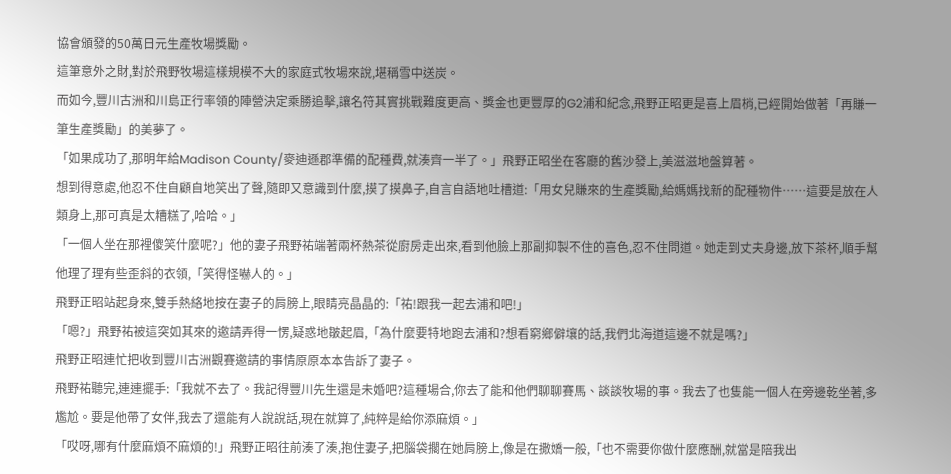協會頒發的50萬日元生產牧場獎勵。
這筆意外之財,對於飛野牧場這樣規模不大的家庭式牧場來說,堪稱雪中送炭。
而如今,豐川古洲和川島正行率領的陣營決定乘勝追擊,讓名符其實挑戰難度更高、獎金也更豐厚的G2浦和紀念,飛野正昭更是喜上眉梢,已經開始做著「再賺一筆生產獎勵」的美夢了。
「如果成功了,那明年給Madison County/麥迪遜郡準備的配種費,就湊齊一半了。」飛野正昭坐在客廳的舊沙發上,美滋滋地盤算著。
想到得意處,他忍不住自顧自地笑出了聲,隨即又意識到什麼,摸了摸鼻子,自言自語地吐槽道:「用女兒賺來的生產獎勵,給媽媽找新的配種物件……這要是放在人類身上,那可真是太糟糕了,哈哈。」
「一個人坐在那裡傻笑什麼呢?」他的妻子飛野祐端著兩杯熱茶從廚房走出來,看到他臉上那副抑製不住的喜色,忍不住問道。她走到丈夫身邊,放下茶杯,順手幫他理了理有些歪斜的衣領,「笑得怪嚇人的。」
飛野正昭站起身來,雙手熱絡地按在妻子的肩膀上,眼睛亮晶晶的:「祐!跟我一起去浦和吧!」
「嗯?」飛野祐被這突如其來的邀請弄得一愣,疑惑地皺起眉,「為什麼要特地跑去浦和?想看窮鄉僻壤的話,我們北海道這邊不就是嗎?」
飛野正昭連忙把收到豐川古洲觀賽邀請的事情原原本本告訴了妻子。
飛野祐聽完,連連擺手:「我就不去了。我記得豐川先生還是未婚吧?這種場合,你去了能和他們聊聊賽馬、談談牧場的事。我去了也隻能一個人在旁邊乾坐著,多尷尬。要是他帶了女伴,我去了還能有人說說話,現在就算了,純粹是給你添麻煩。」
「哎呀,哪有什麼麻煩不麻煩的!」飛野正昭往前湊了湊,抱住妻子,把腦袋擱在她肩膀上,像是在撒嬌一般,「也不需要你做什麼應酬,就當是陪我出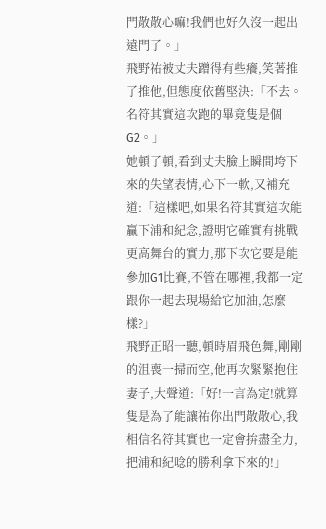門散散心嘛!我們也好久沒一起出遠門了。」
飛野祐被丈夫蹭得有些癢,笑著推了推他,但態度依舊堅決:「不去。名符其實這次跑的畢竟隻是個G2。」
她頓了頓,看到丈夫臉上瞬間垮下來的失望表情,心下一軟,又補充道:「這樣吧,如果名符其實這次能贏下浦和紀念,證明它確實有挑戰更高舞台的實力,那下次它要是能參加G1比賽,不管在哪裡,我都一定跟你一起去現場給它加油,怎麼樣?」
飛野正昭一聽,頓時眉飛色舞,剛剛的沮喪一掃而空,他再次緊緊抱住妻子,大聲道:「好!一言為定!就算隻是為了能讓祐你出門散散心,我相信名符其實也一定會拚盡全力,把浦和紀唸的勝利拿下來的!」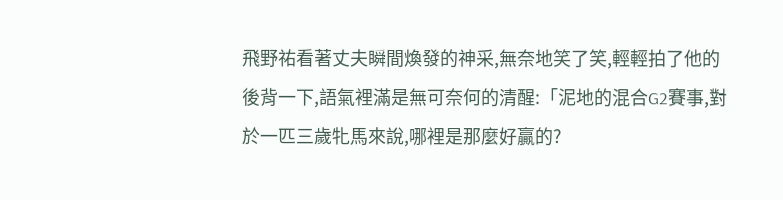飛野祐看著丈夫瞬間煥發的神采,無奈地笑了笑,輕輕拍了他的後背一下,語氣裡滿是無可奈何的清醒:「泥地的混合G2賽事,對於一匹三歲牝馬來說,哪裡是那麼好贏的?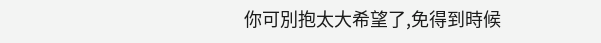你可別抱太大希望了,免得到時候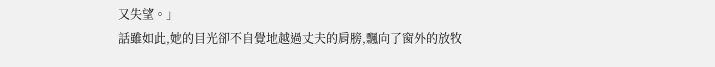又失望。」
話雖如此,她的目光卻不自覺地越過丈夫的肩膀,飄向了窗外的放牧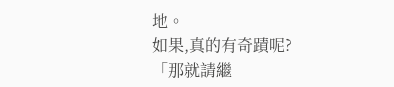地。
如果,真的有奇蹟呢?
「那就請繼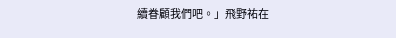續眷顧我們吧。」飛野祐在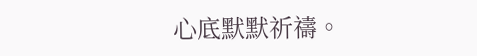心底默默祈禱。